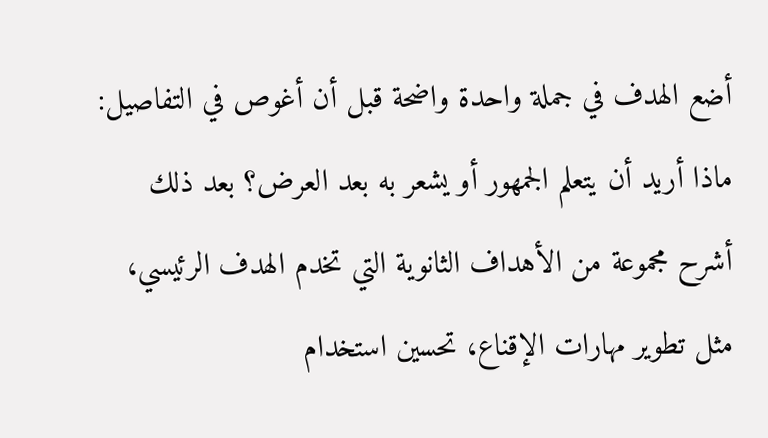أضع الهدف في جملة واحدة واضحة قبل أن أغوص في التفاصيل: ماذا أريد أن يتعلم الجمهور أو يشعر به بعد العرض؟ بعد ذلك أشرح مجموعة من الأهداف الثانوية التي تخدم الهدف الرئيسي، مثل تطوير مهارات الإقناع، تحسين استخدام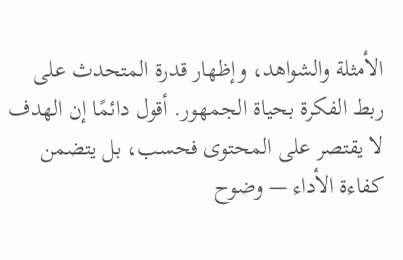الأمثلة والشواهد، وإظهار قدرة المتحدث على ربط الفكرة بحياة الجمهور. أقول دائمًا إن الهدف لا يقتصر على المحتوى فحسب، بل يتضمن كفاءة الأداء — وضوح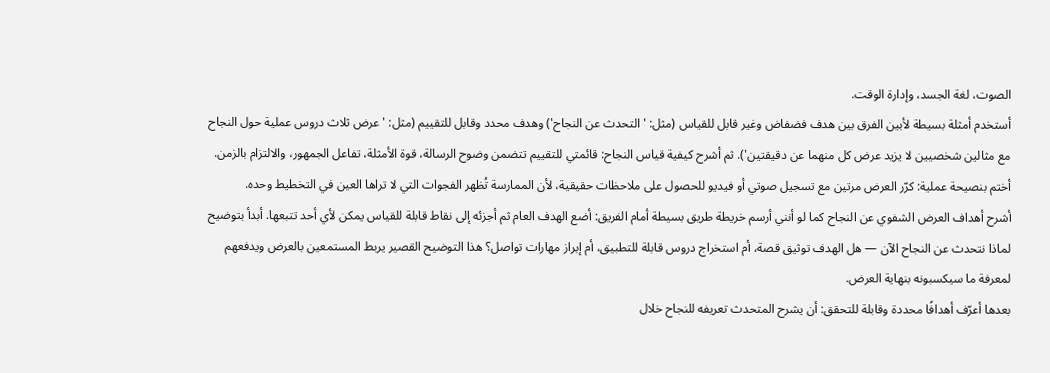الصوت، لغة الجسد، وإدارة الوقت.
أستخدم أمثلة بسيطة لأبين الفرق بين هدف فضفاض وغير قابل للقياس (مثل: 'التحدث عن النجاح') وهدف محدد وقابل للتقييم (مثل: 'عرض ثلاث دروس عملية حول النجاح مع مثالين شخصيين لا يزيد عرض كل منهما عن دقيقتين'). ثم أشرح كيفية قياس النجاح: قائمتي للتقييم تتضمن وضوح الرسالة، قوة الأمثلة، تفاعل الجمهور، والالتزام بالزمن. أختم بنصيحة عملية: كرّر العرض مرتين مع تسجيل صوتي أو فيديو للحصول على ملاحظات حقيقية، لأن الممارسة تُظهر الفجوات التي لا تراها العين في التخطيط وحده.
أشرح أهداف العرض الشفوي عن النجاح كما لو أنني أرسم خريطة طريق بسيطة أمام الفريق: أضع الهدف العام ثم أجزئه إلى نقاط قابلة للقياس يمكن لأي أحد تتبعها. أبدأ بتوضيح لماذا نتحدث عن النجاح الآن — هل الهدف توثيق قصة، أم استخراج دروس قابلة للتطبيق، أم إبراز مهارات تواصل؟ هذا التوضيح القصير يربط المستمعين بالعرض ويدفعهم لمعرفة ما سيكسبونه بنهاية العرض.
بعدها أعرّف أهدافًا محددة وقابلة للتحقق: أن يشرح المتحدث تعريفه للنجاح خلال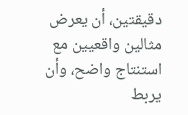دقيقتين، أن يعرض مثالين واقعيين مع استنتاج واضح، وأن يربط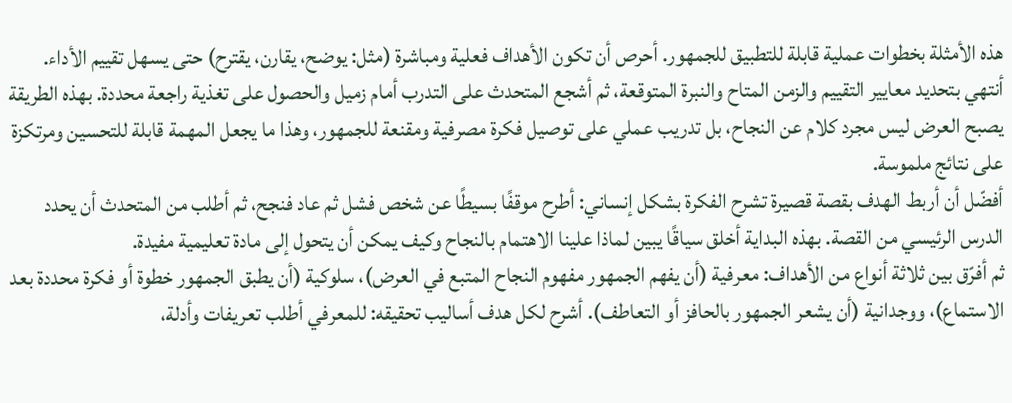هذه الأمثلة بخطوات عملية قابلة للتطبيق للجمهور. أحرص أن تكون الأهداف فعلية ومباشرة (مثل: يوضح، يقارن، يقترح) حتى يسهل تقييم الأداء.
أنتهي بتحديد معايير التقييم والزمن المتاح والنبرة المتوقعة، ثم أشجع المتحدث على التدرب أمام زميل والحصول على تغذية راجعة محددة. بهذه الطريقة يصبح العرض ليس مجرد كلام عن النجاح، بل تدريب عملي على توصيل فكرة مصرفية ومقنعة للجمهور، وهذا ما يجعل المهمة قابلة للتحسين ومرتكزة على نتائج ملموسة.
أفضّل أن أربط الهدف بقصة قصيرة تشرح الفكرة بشكل إنساني: أطرح موقفًا بسيطًا عن شخص فشل ثم عاد فنجح، ثم أطلب من المتحدث أن يحدد الدرس الرئيسي من القصة. بهذه البداية أخلق سياقًا يبين لماذا علينا الاهتمام بالنجاح وكيف يمكن أن يتحول إلى مادة تعليمية مفيدة.
ثم أفرّق بين ثلاثة أنواع من الأهداف: معرفية (أن يفهم الجمهور مفهوم النجاح المتبع في العرض)، سلوكية (أن يطبق الجمهور خطوة أو فكرة محددة بعد الاستماع)، ووجدانية (أن يشعر الجمهور بالحافز أو التعاطف). أشرح لكل هدف أساليب تحقيقه: للمعرفي أطلب تعريفات وأدلة،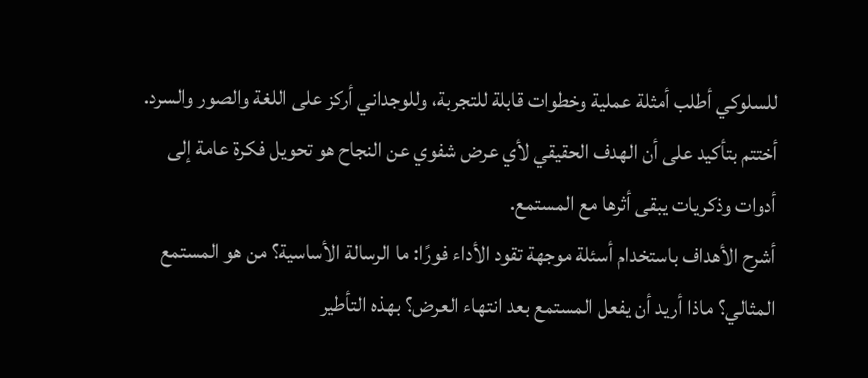للسلوكي أطلب أمثلة عملية وخطوات قابلة للتجربة، وللوجداني أركز على اللغة والصور والسرد. أختتم بتأكيد على أن الهدف الحقيقي لأي عرض شفوي عن النجاح هو تحويل فكرة عامة إلى أدوات وذكريات يبقى أثرها مع المستمع.
أشرح الأهداف باستخدام أسئلة موجهة تقود الأداء فورًا: ما الرسالة الأساسية؟ من هو المستمع المثالي؟ ماذا أريد أن يفعل المستمع بعد انتهاء العرض؟ بهذه التأطير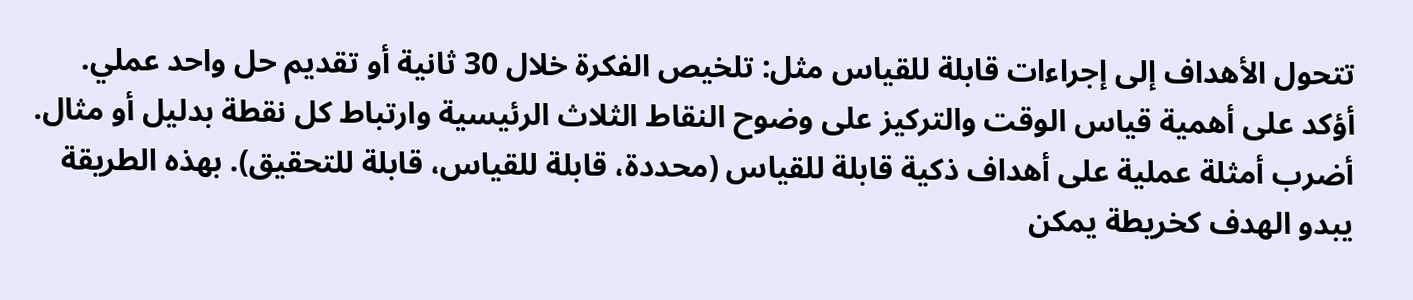تتحول الأهداف إلى إجراءات قابلة للقياس مثل: تلخيص الفكرة خلال 30 ثانية أو تقديم حل واحد عملي.
أؤكد على أهمية قياس الوقت والتركيز على وضوح النقاط الثلاث الرئيسية وارتباط كل نقطة بدليل أو مثال. أضرب أمثلة عملية على أهداف ذكية قابلة للقياس (محددة، قابلة للقياس، قابلة للتحقيق). بهذه الطريقة يبدو الهدف كخريطة يمكن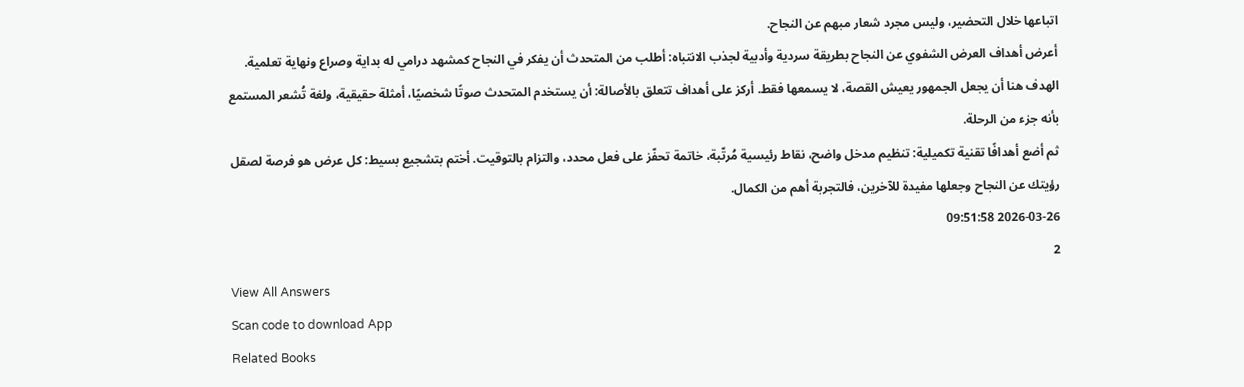اتباعها خلال التحضير، وليس مجرد شعار مبهم عن النجاح.
أعرض أهداف العرض الشفوي عن النجاح بطريقة سردية وأدبية لجذب الانتباه: أطلب من المتحدث أن يفكر في النجاح كمشهد درامي له بداية وصراع ونهاية تعلمية. الهدف هنا أن يجعل الجمهور يعيش القصة، لا يسمعها فقط. أركز على أهداف تتعلق بالأصالة: أن يستخدم المتحدث صوتًا شخصيًا، أمثلة حقيقية، ولغة تُشعر المستمع بأنه جزء من الرحلة.
ثم أضع أهدافًا تقنية تكميلية: تنظيم مدخل واضح، نقاط رئيسية مُرتّبة، خاتمة تحفّز على فعل محدد، والتزام بالتوقيت. أختم بتشجيع بسيط: كل عرض هو فرصة لصقل رؤيتك عن النجاح وجعلها مفيدة للآخرين، فالتجربة أهم من الكمال.
2026-03-26 09:51:58
2
View All Answers
Scan code to download App
Related Books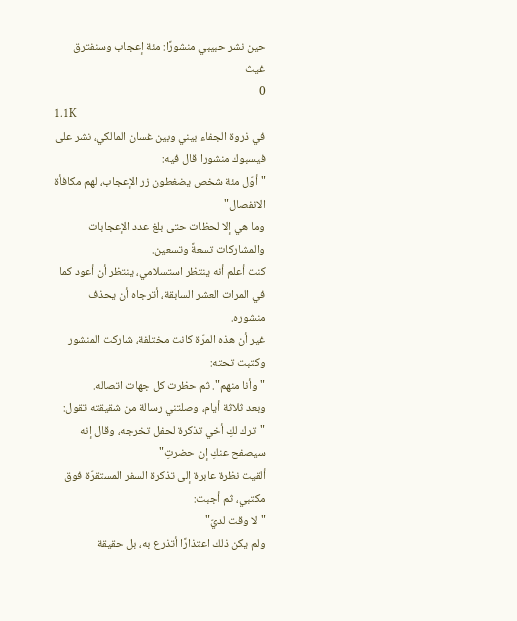حين نشر حبيبي منشورًا: مئة إعجاب وسنفترق
غيث
0
1.1K
في ذروة الجفاء بيني وبين غسان المالكي، نشر على فيسبوك منشورا قال فيه:
"أوّل مئة شخص يضغطون زر الإعجاب، لهم مكافأة الانفصال"
وما هي إلا لحظات حتى بلغ عدد الإعجابات والمشاركات تسعةً وتسعين.
كنت أعلم أنه ينتظر استسلامي، ينتظر أن أعود كما في المرات العشر السابقة، أترجاه أن يحذف منشوره.
غير أن هذه المرّة كانت مختلفة، شاركت المنشور وكتبت تحته:
"وأنا منهم". ثم حظرت كل جهات اتصاله.
وبعد ثلاثة أيام، وصلتني رسالة من شقيقته تقول:
"ترك لكِ أخي تذكرة لحفل تخرجه، وقال إنه سيصفح عنكِ إن حضرتِ"
ألقيت نظرة عابرة إلى تذكرة السفر المستقرّة فوق مكتبي، ثم أجبت:
"لا وقت لديّ"
ولم يكن ذلك اعتذارًا أتذرع به، بل حقيقة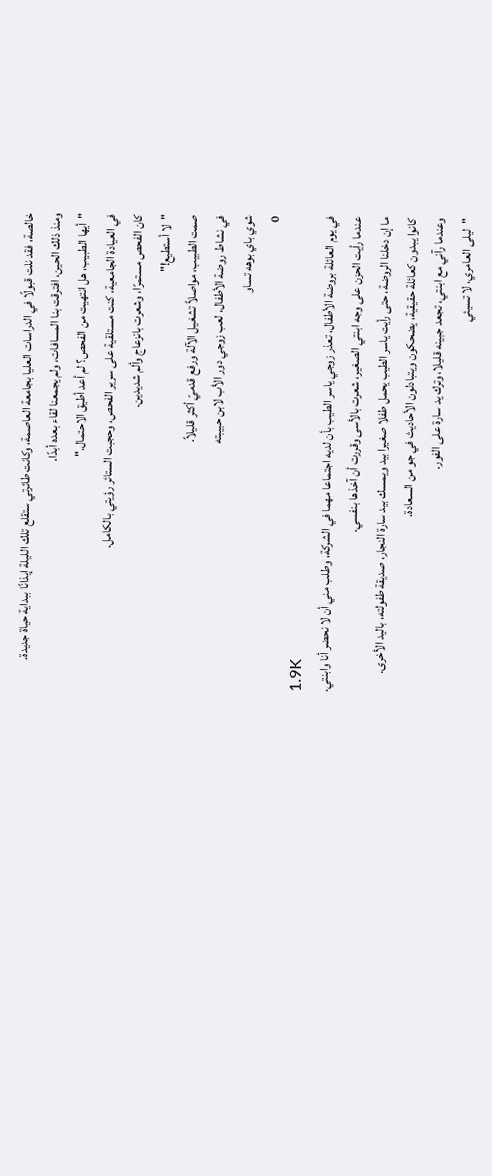خالصة، فقد نلت قبولًا في الدراسات العليا بجامعة العاصمة، وكانت طائرتي ستقلع تلك الليلة إيذانًا ببداية حياة جديدة.
ومنذ ذلك الحين، افترقت بنا المسافات، ولم يجمعنا لقاء بعده أبدًا.
"أيها الطبيب، هل انتهيت من الفحص؟ لم أعد أطيق الاحتمال."
في العيادة الجامعية، كنت مستلقية على سرير الفحص، وحجبت الستائر رؤيتي بالكامل.
كان الفحص مستمرًا، وشعرت بانزعاج وألم شديدين.
"لا أستطيع!"
صمت الطبيب، مواصلاً تشغيل الآلة ورفع قدميّ أكثر قليلاً.
في نشاط روضة الأطفال، لعب زوجي دور الأب لابن حبيبته
شوي باي بوهه تساو
0
1.9K
في يوم العائلة بروضة الأطفال، تعذر زوجي ياسر الطيب بأن لديه اجتماعا مهما في الشركة، وطلب مني أن لا نحضر أنا وابنتي.
عندما رأيت الحزن على وجه ابنتي الصغير، شعرت بالأسى وقررت أن آخذها بنفسي.
ما إن دخلنا الروضة، حتى رأيت ياسر الطيب يحمل طفلا صغيرا بيد ويمسك بيد سارة النجار، صديقة طفولته، باليد الأخرى.
كانوا يبدون كعائلة حقيقية، يضحكون ويتبادلون الأحاديث في جو من السعادة.
وعندما رآني مع ابنتي، تجعد جبينه قليلا، وترك يد سارة على الفور.
"ليلى العامري، لا تسيئي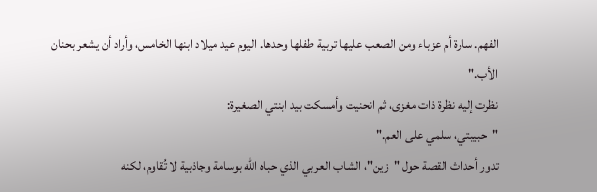الفهم. سارة أم عزباء ومن الصعب عليها تربية طفلها وحدها. اليوم عيد ميلاد ابنها الخامس، وأراد أن يشعر بحنان الأب."
نظرت إليه نظرة ذات مغزى، ثم انحنيت وأمسكت بيد ابنتي الصغيرة:
"حبيبتي، سلمي على العم."
تدور أحداث القصة حول "زين"، الشاب العربي الذي حباه الله بوسامة وجاذبية لا تُقاوم، لكنه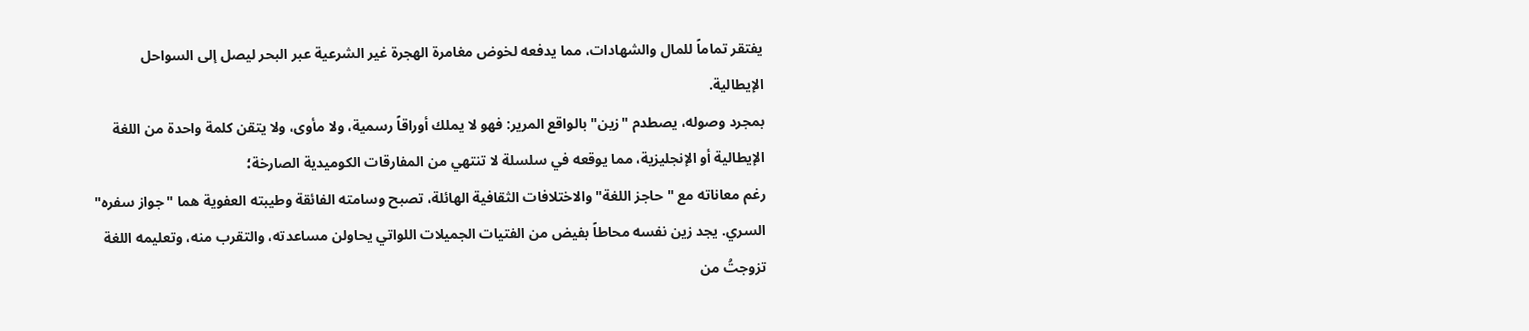يفتقر تماماً للمال والشهادات، مما يدفعه لخوض مغامرة الهجرة غير الشرعية عبر البحر ليصل إلى السواحل الإيطالية.
بمجرد وصوله، يصطدم "زين" بالواقع المرير: فهو لا يملك أوراقاً رسمية، ولا مأوى، ولا يتقن كلمة واحدة من اللغة الإيطالية أو الإنجليزية، مما يوقعه في سلسلة لا تنتهي من المفارقات الكوميدية الصارخة؛
رغم معاناته مع "حاجز اللغة" والاختلافات الثقافية الهائلة، تصبح وسامته الفائقة وطيبته العفوية هما "جواز سفره" السري. يجد زين نفسه محاطاً بفيض من الفتيات الجميلات اللواتي يحاولن مساعدته، والتقرب منه، وتعليمه اللغة
تزوجتُ من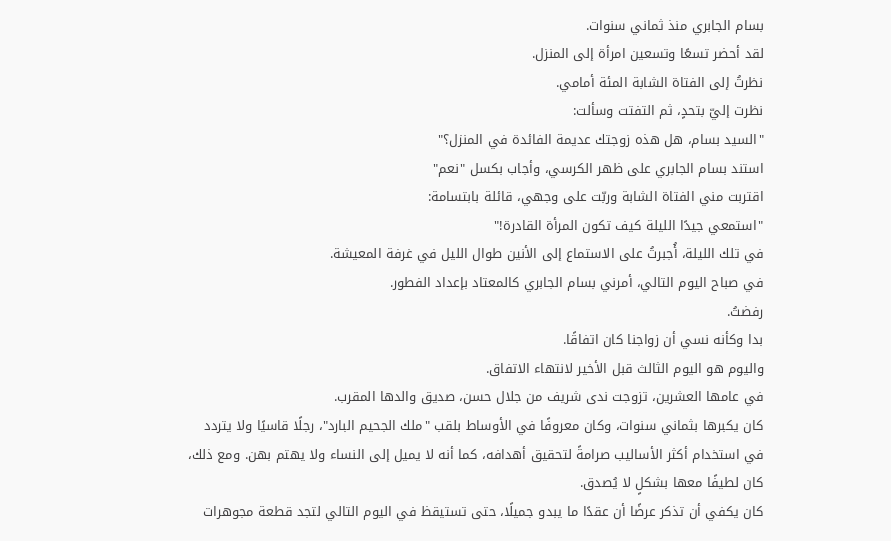بسام الجابري منذ ثماني سنوات.
لقد أحضر تسعًا وتسعين امرأة إلى المنزل.
نظرتُ إلى الفتاة الشابة المئة أمامي.
نظرت إليّ بتحدٍ، ثم التفتت وسألت:
"السيد بسام، هل هذه زوجتك عديمة الفائدة في المنزل؟"
استند بسام الجابري على ظهر الكرسي، وأجاب بكسل "نعم"
اقتربت مني الفتاة الشابة وربّت على وجهي، قائلة بابتسامة:
"استمعي جيدًا الليلة كيف تكون المرأة القادرة!"
في تلك الليلة، أُجبرتُ على الاستماع إلى الأنين طوال الليل في غرفة المعيشة.
في صباح اليوم التالي، أمرني بسام الجابري كالمعتاد بإعداد الفطور.
رفضتُ.
بدا وكأنه نسي أن زواجنا كان اتفاقًا.
واليوم هو اليوم الثالث قبل الأخير لانتهاء الاتفاق.
في عامها العشرين، تزوجت ندى شريف من جلال حسن، صديق والدها المقرب.
كان يكبرها بثماني سنوات، وكان معروفًا في الأوساط بلقب "ملك الجحيم البارد"، رجلًا قاسيًا ولا يتردد في استخدام أكثر الأساليب صرامةً لتحقيق أهدافه، كما أنه لا يميل إلى النساء ولا يهتم بهن. ومع ذلك، كان لطيفًا معها بشكلٍ لا يُصدق.
كان يكفي أن تذكر عرضًا أن عقدًا ما يبدو جميلًا، حتى تستيقظ في اليوم التالي لتجد قطعة مجوهرات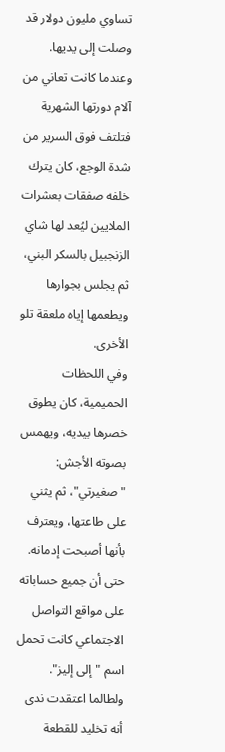تساوي مليون دولار قد وصلت إلى يديها.
وعندما كانت تعاني من آلام دورتها الشهرية فتلتف فوق السرير من شدة الوجع، كان يترك خلفه صفقات بعشرات الملايين ليُعد لها شاي الزنجبيل بالسكر البني، ثم يجلس بجوارها ويطعمها إياه ملعقة تلو الأخرى.
وفي اللحظات الحميمية، كان يطوق خصرها بيديه، ويهمس بصوته الأجش: "صغيرتي"، ثم يثني على طاعتها، ويعترف بأنها أصبحت إدمانه.
حتى أن جميع حساباته على مواقع التواصل الاجتماعي كانت تحمل اسم "إلى إليز".
ولطالما اعتقدت ندى أنه تخليد للقطعة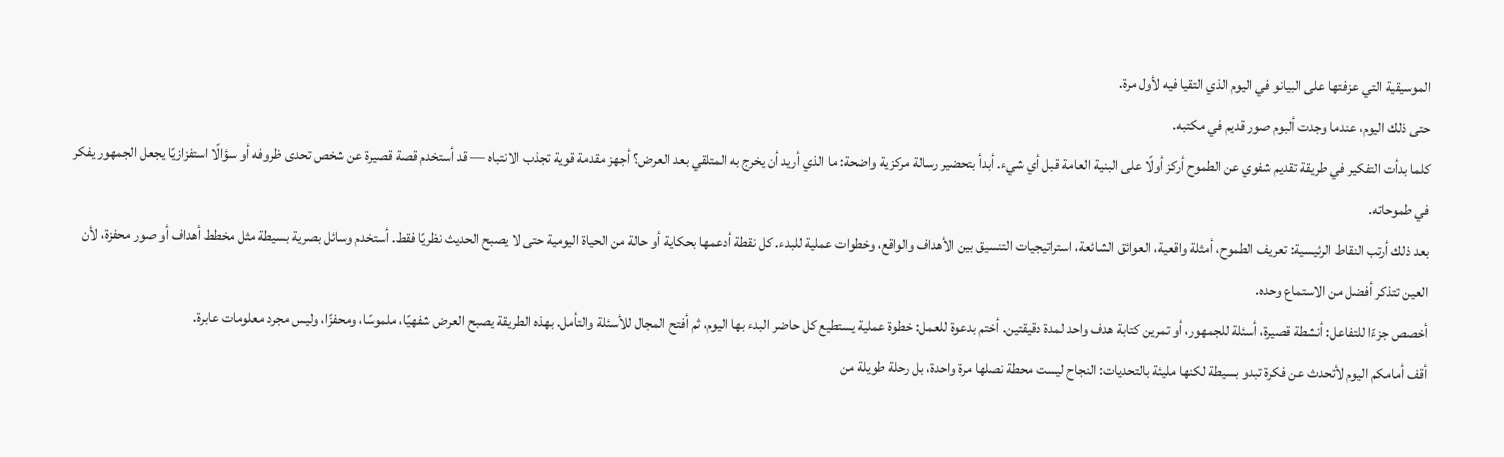الموسيقية التي عزفتها على البيانو في اليوم الذي التقيا فيه لأول مرة.
حتى ذلك اليوم، عندما وجدت ألبوم صور قديم في مكتبه.
كلما بدأت التفكير في طريقة تقديم شفوي عن الطموح أركز أولًا على البنية العامة قبل أي شيء. أبدأ بتحضير رسالة مركزية واضحة: ما الذي أريد أن يخرج به المتلقي بعد العرض؟ أجهز مقدمة قوية تجذب الانتباه — قد أستخدم قصة قصيرة عن شخص تحدى ظروفه أو سؤالًا استفزازيًا يجعل الجمهور يفكر في طموحاته.
بعد ذلك أرتب النقاط الرئيسية: تعريف الطموح، أمثلة واقعية، العوائق الشائعة، استراتيجيات التنسيق بين الأهداف والواقع، وخطوات عملية للبدء. كل نقطة أدعمها بحكاية أو حالة من الحياة اليومية حتى لا يصبح الحديث نظريًا فقط. أستخدم وسائل بصرية بسيطة مثل مخطط أهداف أو صور محفزة، لأن العين تتذكر أفضل من الاستماع وحده.
أخصص جزءًا للتفاعل: أنشطة قصيرة، أسئلة للجمهور، أو تمرين كتابة هدف واحد لمدة دقيقتين. أختم بدعوة للعمل: خطوة عملية يستطيع كل حاضر البدء بها اليوم، ثم أفتح المجال للأسئلة والتأمل. بهذه الطريقة يصبح العرض شفهيًا، ملموسًا، ومحفزًا، وليس مجرد معلومات عابرة.
أقف أمامكم اليوم لأتحدث عن فكرة تبدو بسيطة لكنها مليئة بالتحديات: النجاح ليست محطة نصلها مرة واحدة، بل رحلة طويلة من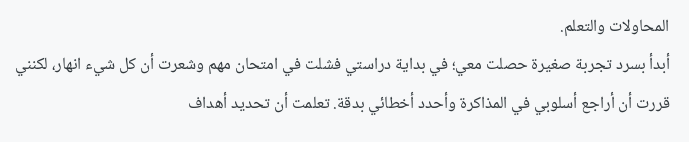المحاولات والتعلم.
أبدأ بسرد تجربة صغيرة حصلت معي؛ في بداية دراستي فشلت في امتحان مهم وشعرت أن كل شيء انهار، لكنني قررت أن أراجع أسلوبي في المذاكرة وأحدد أخطائي بدقة. تعلمت أن تحديد أهداف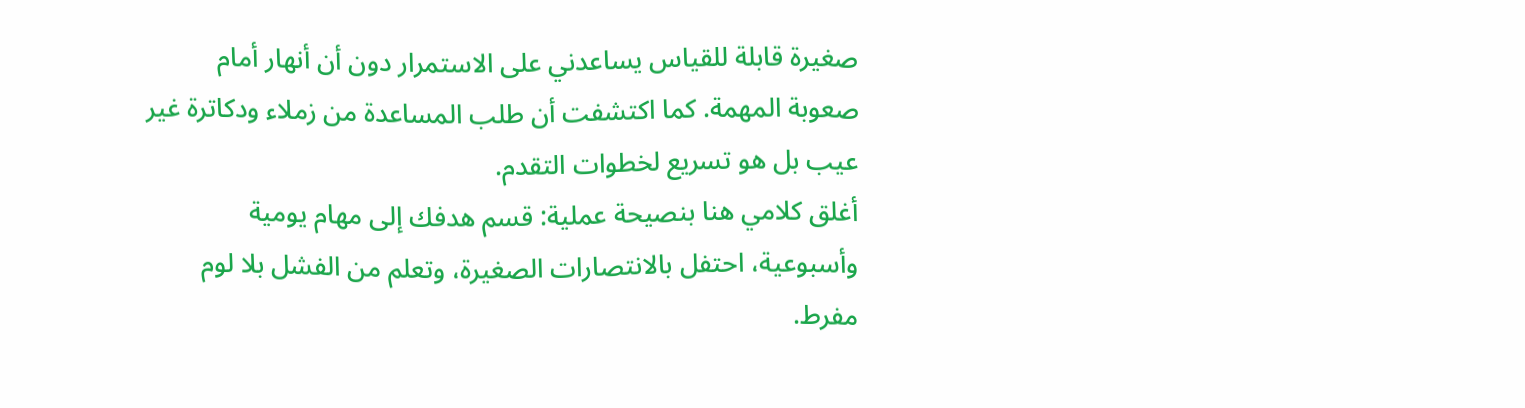صغيرة قابلة للقياس يساعدني على الاستمرار دون أن أنهار أمام صعوبة المهمة. كما اكتشفت أن طلب المساعدة من زملاء ودكاترة غير عيب بل هو تسريع لخطوات التقدم.
أغلق كلامي هنا بنصيحة عملية: قسم هدفك إلى مهام يومية وأسبوعية، احتفل بالانتصارات الصغيرة، وتعلم من الفشل بلا لوم مفرط.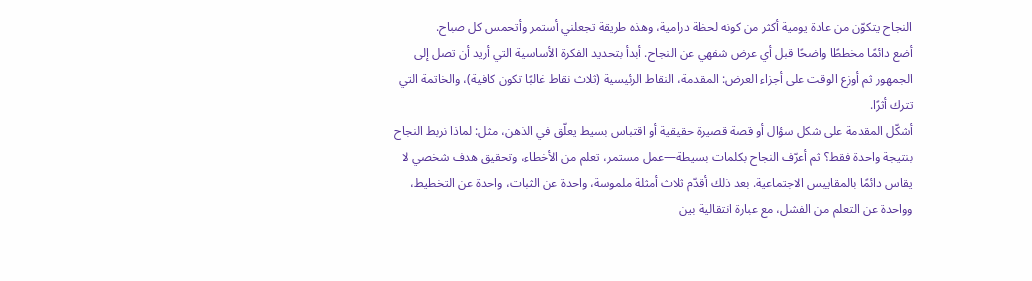النجاح يتكوّن من عادة يومية أكثر من كونه لحظة درامية، وهذه طريقة تجعلني أستمر وأتحمس كل صباح.
أضع دائمًا مخططًا واضحًا قبل أي عرض شفهي عن النجاح. أبدأ بتحديد الفكرة الأساسية التي أريد أن تصل إلى الجمهور ثم أوزع الوقت على أجزاء العرض: المقدمة، النقاط الرئيسية (ثلاث نقاط غالبًا تكون كافية)، والخاتمة التي تترك أثرًا.
أشكّل المقدمة على شكل سؤال أو قصة قصيرة حقيقية أو اقتباس بسيط يعلّق في الذهن، مثل: لماذا نربط النجاح بنتيجة واحدة فقط؟ ثم أعرّف النجاح بكلمات بسيطة—عمل مستمر، تعلم من الأخطاء، وتحقيق هدف شخصي لا يقاس دائمًا بالمقاييس الاجتماعية. بعد ذلك أقدّم ثلاث أمثلة ملموسة، واحدة عن الثبات، واحدة عن التخطيط، وواحدة عن التعلم من الفشل، مع عبارة انتقالية بين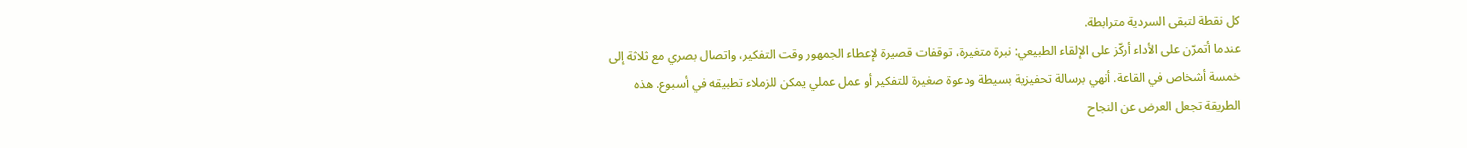كل نقطة لتبقى السردية مترابطة.
عندما أتمرّن على الأداء أركّز على الإلقاء الطبيعي: نبرة متغيرة، توقفات قصيرة لإعطاء الجمهور وقت التفكير، واتصال بصري مع ثلاثة إلى خمسة أشخاص في القاعة. أنهي برسالة تحفيزية بسيطة ودعوة صغيرة للتفكير أو عمل عملي يمكن للزملاء تطبيقه في أسبوع. هذه الطريقة تجعل العرض عن النجاح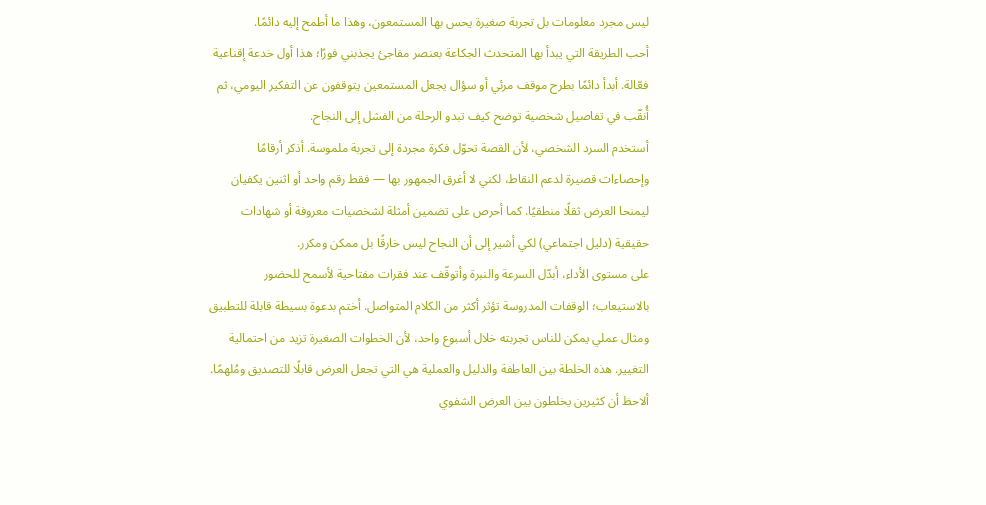ليس مجرد معلومات بل تجربة صغيرة يحس بها المستمعون، وهذا ما أطمح إليه دائمًا.
أحب الطريقة التي يبدأ بها المتحدث الجكاعة بعنصر مفاجئ يجذبني فورًا؛ هذا أول خدعة إقناعية فعّالة. أبدأ دائمًا بطرح موقف مرئي أو سؤال يجعل المستمعين يتوقفون عن التفكير اليومي، ثم أُنقّب في تفاصيل شخصية توضح كيف تبدو الرحلة من الفشل إلى النجاح.
أستخدم السرد الشخصي، لأن القصة تحوّل فكرة مجردة إلى تجربة ملموسة. أذكر أرقامًا وإحصاءات قصيرة لدعم النقاط، لكني لا أغرق الجمهور بها — فقط رقم واحد أو اثنين يكفيان ليمنحا العرض ثقلًا منطقيًا. كما أحرص على تضمين أمثلة لشخصيات معروفة أو شهادات حقيقية (دليل اجتماعي) لكي أشير إلى أن النجاح ليس خارقًا بل ممكن ومكرر.
على مستوى الأداء، أبدّل السرعة والنبرة وأتوقّف عند فقرات مفتاحية لأسمح للحضور بالاستيعاب؛ الوقفات المدروسة تؤثر أكثر من الكلام المتواصل. أختم بدعوة بسيطة قابلة للتطبيق ومثال عملي يمكن للناس تجربته خلال أسبوع واحد، لأن الخطوات الصغيرة تزيد من احتمالية التغيير. هذه الخلطة بين العاطفة والدليل والعملية هي التي تجعل العرض قابلًا للتصديق ومُلهمًا.
ألاحظ أن كثيرين يخلطون بين العرض الشفوي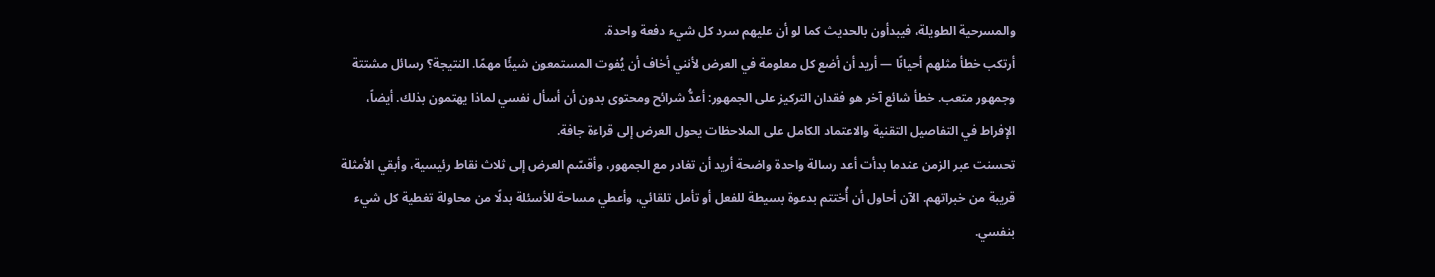والمسرحية الطويلة، فيبدأون بالحديث كما لو أن عليهم سرد كل شيء دفعة واحدة.
أرتكب خطأ مثلهم أحيانًا — أريد أن أضع كل معلومة في العرض لأنني أخاف أن يُفوت المستمعون شيئًا مهمًا. النتيجة؟ رسائل مشتتة وجمهور متعب. خطأ شائع آخر هو فقدان التركيز على الجمهور: أعدُّ شرائح ومحتوى بدون أن أسأل نفسي لماذا يهتمون بذلك. أيضاً، الإفراط في التفاصيل التقنية والاعتماد الكامل على الملاحظات يحول العرض إلى قراءة جافة.
تحسنت عبر الزمن عندما بدأت أعد رسالة واحدة واضحة أريد أن تغادر مع الجمهور، وأقسّم العرض إلى ثلاث نقاط رئيسية، وأبقي الأمثلة قريبة من خبراتهم. الآن أحاول أن أُختتم بدعوة بسيطة للفعل أو تأمل تلقائي، وأعطي مساحة للأسئلة بدلًا من محاولة تغطية كل شيء بنفسي.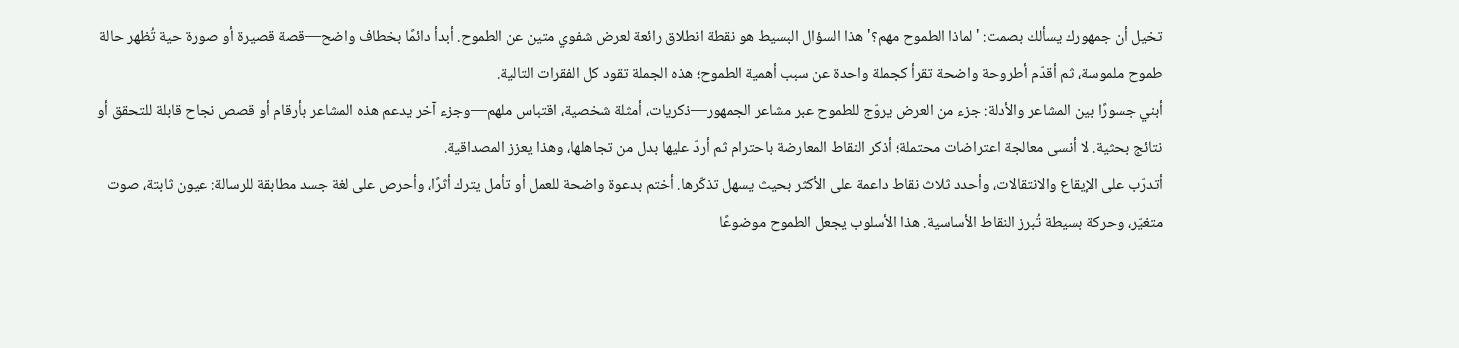تخيل أن جمهورك يسألك بصمت: 'لماذا الطموح مهم؟' هذا السؤال البسيط هو نقطة انطلاق رائعة لعرض شفوي متين عن الطموح. أبدأ دائمًا بخطاف واضح—قصة قصيرة أو صورة حية تُظهر حالة طموح ملموسة، ثم أقدّم أطروحة واضحة تقرأ كجملة واحدة عن سبب أهمية الطموح؛ هذه الجملة تقود كل الفقرات التالية.
أبني جسورًا بين المشاعر والأدلة: جزء من العرض يروّج للطموح عبر مشاعر الجمهور—ذكريات، أمثلة شخصية، اقتباس ملهم—وجزء آخر يدعم هذه المشاعر بأرقام أو قصص نجاح قابلة للتحقق أو نتائج بحثية. لا أنسى معالجة اعتراضات محتملة؛ أذكر النقاط المعارضة باحترام ثم أردّ عليها بدل من تجاهلها، وهذا يعزز المصداقية.
أتدرّب على الإيقاع والانتقالات، وأحدد ثلاث نقاط داعمة على الأكثر بحيث يسهل تذكّرها. أختم بدعوة واضحة للعمل أو تأمل يترك أثرًا، وأحرص على لغة جسد مطابقة للرسالة: عيون ثابتة، صوت متغيّر، وحركة بسيطة تُبرز النقاط الأساسية. هذا الأسلوب يجعل الطموح موضوعًا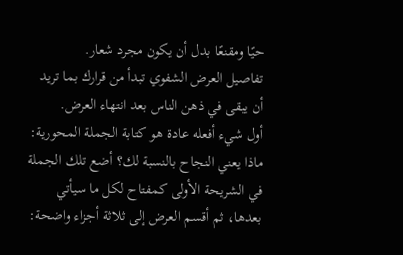حيًا ومقنعًا بدل أن يكون مجرد شعار.
تفاصيل العرض الشفوي تبدأ من قرارك بما تريد أن يبقى في ذهن الناس بعد انتهاء العرض.
أول شيء أفعله عادة هو كتابة الجملة المحورية: ماذا يعني النجاح بالنسبة لك؟ أضع تلك الجملة في الشريحة الأولى كمفتاح لكل ما سيأتي بعدها، ثم أقسم العرض إلى ثلاثة أجزاء واضحة: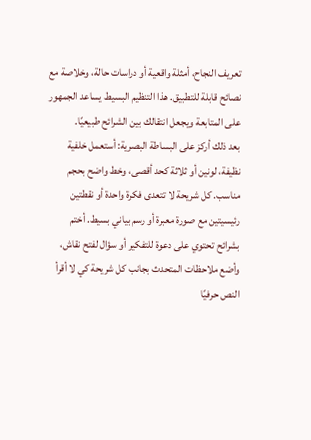تعريف النجاح، أمثلة واقعية أو دراسات حالة، وخلاصة مع نصائح قابلة للتطبيق. هذا التنظيم البسيط يساعد الجمهور على المتابعة ويجعل انتقالك بين الشرائح طبيعيًا.
بعد ذلك أركز على البساطة البصرية: أستعمل خلفية نظيفة، لونين أو ثلاثة كحد أقصى، وخط واضح بحجم مناسب. كل شريحة لا تتعدى فكرة واحدة أو نقطتين رئيسيتين مع صورة معبرة أو رسم بياني بسيط. أختم بشرائح تحتوي على دعوة للتفكير أو سؤال لفتح نقاش، وأضع ملاحظات المتحدث بجانب كل شريحة كي لا أقرأ النص حرفيًا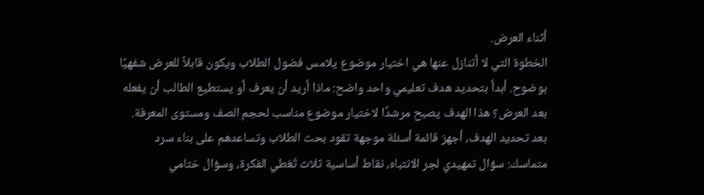أثناء العرض.
الخطوة التي لا أتنازل عنها هي اختيار موضوع يلامس فضول الطلاب ويكون قابلاً للعرض شفهيًا بوضوح. أبدأ بتحديد هدف تعليمي واحد واضح: ماذا أريد أن يعرف أو يستطيع الطالب أن يفعله بعد العرض؟ هذا الهدف يصبح مرشدًا لاختيار موضوع مناسب لحجم الصف ومستوى المعرفة. بعد تحديد الهدف، أجهز قائمة أسئلة موجهة تقود بحث الطلاب وتساعدهم على بناء سرد متماسك: سؤال تمهيدي لجر الانتباه، نقاط أساسية ثلاث تُغطي الفكرة، وسؤال ختامي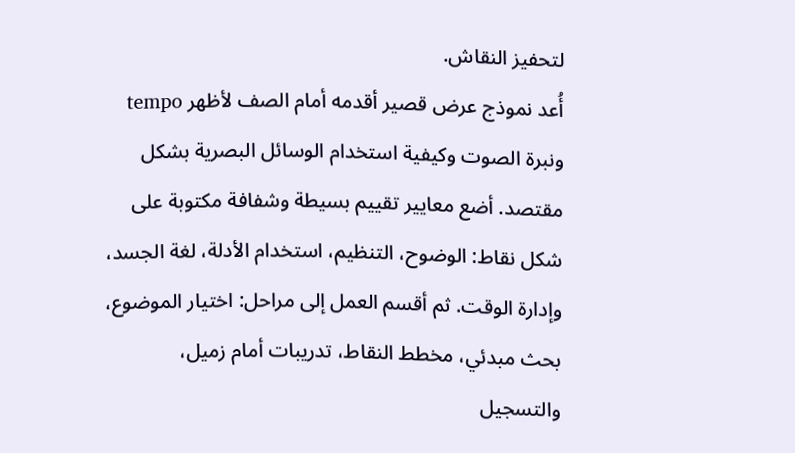لتحفيز النقاش.
أُعد نموذج عرض قصير أقدمه أمام الصف لأظهر tempo ونبرة الصوت وكيفية استخدام الوسائل البصرية بشكل مقتصد. أضع معايير تقييم بسيطة وشفافة مكتوبة على شكل نقاط: الوضوح، التنظيم، استخدام الأدلة، لغة الجسد، وإدارة الوقت. ثم أقسم العمل إلى مراحل: اختيار الموضوع، بحث مبدئي، مخطط النقاط، تدريبات أمام زميل، والتسجيل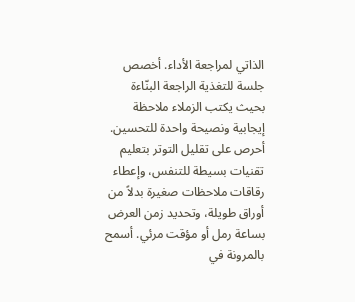الذاتي لمراجعة الأداء. أخصص جلسة للتغذية الراجعة البنّاءة بحيث يكتب الزملاء ملاحظة إيجابية ونصيحة واحدة للتحسين.
أحرص على تقليل التوتر بتعليم تقنيات بسيطة للتنفس، وإعطاء رقاقات ملاحظات صغيرة بدلاً من أوراق طويلة، وتحديد زمن العرض بساعة رمل أو مؤقت مرئي. أسمح بالمرونة في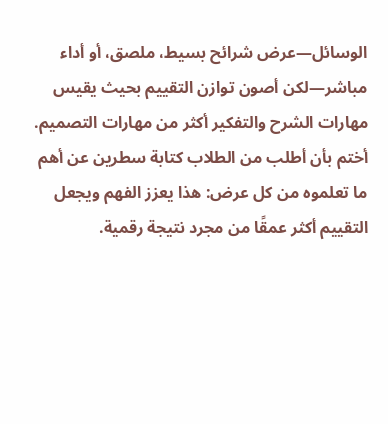الوسائل—عرض شرائح بسيط، ملصق، أو أداء مباشر—لكن أصون توازن التقييم بحيث يقيس مهارات الشرح والتفكير أكثر من مهارات التصميم. أختم بأن أطلب من الطلاب كتابة سطرين عن أهم ما تعلموه من كل عرض: هذا يعزز الفهم ويجعل التقييم أكثر عمقًا من مجرد نتيجة رقمية.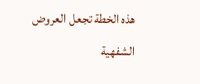هذه الخطة تجعل العروض الشفهية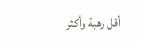أقل رهبة وأكثر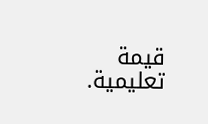قيمة تعليمية.